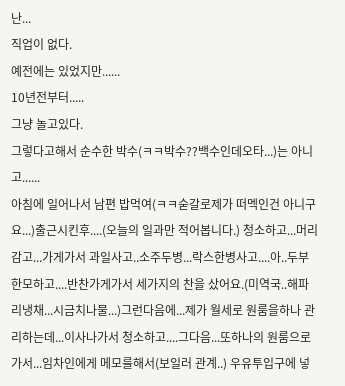난...
직업이 없다.
예전에는 있었지만......
10년전부터.....
그냥 놀고있다.
그렇다고해서 순수한 박수(ㅋㅋ박수??백수인데오타...)는 아니고......
아침에 일어나서 남편 밥먹여(ㅋㅋ숟갈로제가 떠멕인건 아니구요...)출근시킨후....(오늘의 일과만 적어봅니다.) 청소하고...머리감고...가게가서 과일사고..소주두병...락스한병사고....아..두부한모하고....반찬가게가서 세가지의 찬을 샀어요.(미역국..해파리냉채...시금치나물...)그런다음에...제가 월세로 원룸을하나 관리하는데...이사나가서 청소하고....그다음...또하나의 원룸으로가서...임차인에게 메모를해서(보일러 관계..) 우유투입구에 넣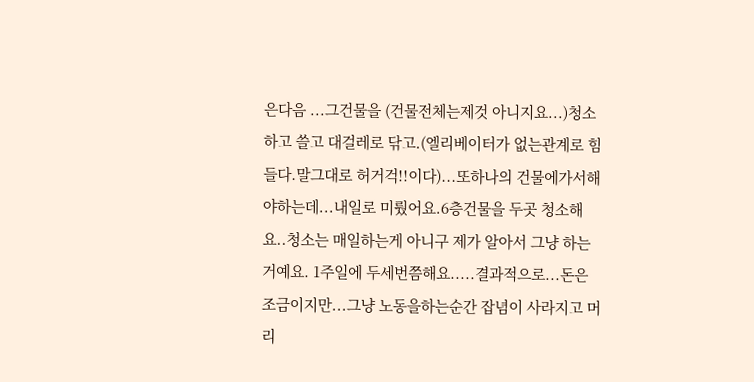은다음 ...그건물을 (건물전체는제것 아니지요...)청소하고 쓸고 대걸레로 닦고.(엘리베이터가 없는관계로 힘들다.말그대로 허거걱!!이다)...또하나의 건물에가서해야하는데...내일로 미뤘어요.6층건물을 두곳 청소해요..청소는 매일하는게 아니구 제가 알아서 그냥 하는거예요. 1주일에 두세번쯤해요.....결과적으로...돈은 조금이지만...그냥 노동을하는순간 잡념이 사라지고 머리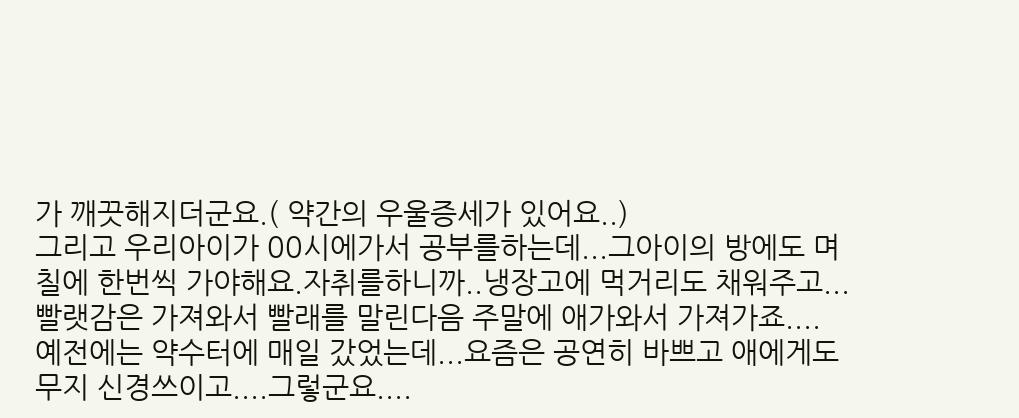가 깨끗해지더군요.( 약간의 우울증세가 있어요..)
그리고 우리아이가 00시에가서 공부를하는데...그아이의 방에도 며칠에 한번씩 가야해요.자취를하니까..냉장고에 먹거리도 채워주고...빨랫감은 가져와서 빨래를 말린다음 주말에 애가와서 가져가죠....
예전에는 약수터에 매일 갔었는데...요즘은 공연히 바쁘고 애에게도 무지 신경쓰이고....그렇군요....